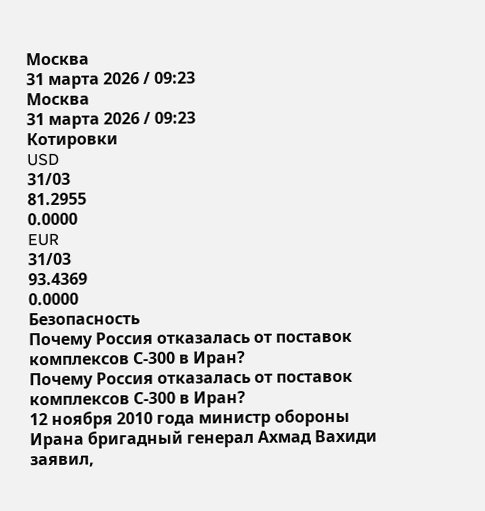Москва
31 марта 2026 / 09:23
Москва
31 марта 2026 / 09:23
Котировки
USD
31/03
81.2955
0.0000
EUR
31/03
93.4369
0.0000
Безопасность
Почему Россия отказалась от поставок комплексов С-300 в Иран?
Почему Россия отказалась от поставок комплексов С-300 в Иран?
12 ноября 2010 года министр обороны Ирана бригадный генерал Ахмад Вахиди заявил,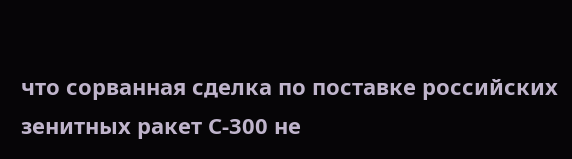что сорванная сделка по поставке российских зенитных ракет С-300 не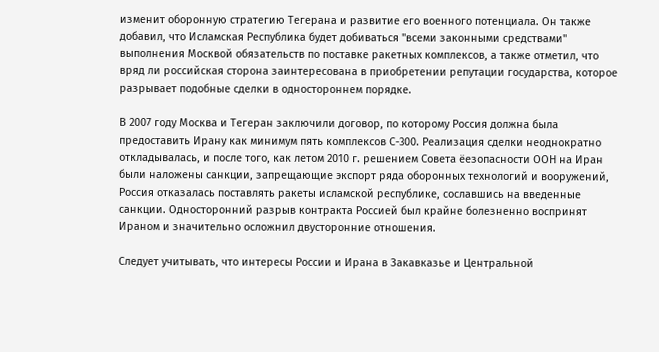изменит оборонную стратегию Тегерана и развитие его военного потенциала. Он также добавил, что Исламская Республика будет добиваться "всеми законными средствами" выполнения Москвой обязательств по поставке ракетных комплексов, а также отметил, что вряд ли российская сторона заинтересована в приобретении репутации государства, которое разрывает подобные сделки в одностороннем порядке.

В 2007 году Москва и Тегеран заключили договор, по которому Россия должна была предоставить Ирану как минимум пять комплексов С-300. Реализация сделки неоднократно откладывалась, и после того, как летом 2010 г. решением Совета ёезопасности ООН на Иран были наложены санкции, запрещающие экспорт ряда оборонных технологий и вооружений, Россия отказалась поставлять ракеты исламской республике, сославшись на введенные санкции. Односторонний разрыв контракта Россией был крайне болезненно воспринят Ираном и значительно осложнил двусторонние отношения.

Следует учитывать, что интересы России и Ирана в Закавказье и Центральной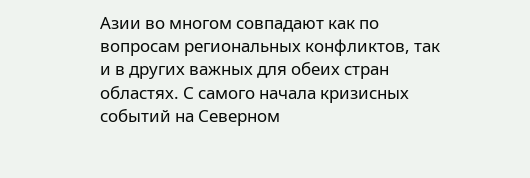Азии во многом совпадают как по вопросам региональных конфликтов, так и в других важных для обеих стран областях. С самого начала кризисных событий на Северном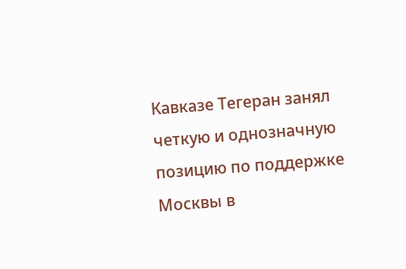Кавказе Тегеран занял четкую и однозначную позицию по поддержке Москвы в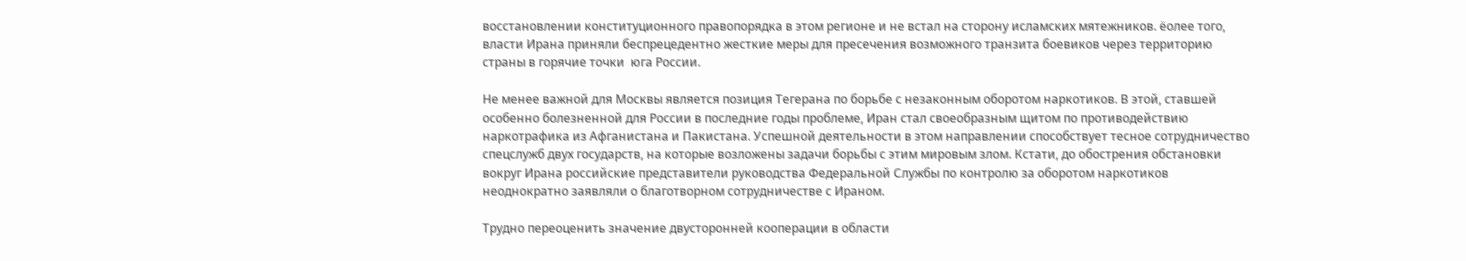восстановлении конституционного правопорядка в этом регионе и не встал на сторону исламских мятежников. ёолее того, власти Ирана приняли беспрецедентно жесткие меры для пресечения возможного транзита боевиков через территорию страны в горячие точки  юга России.

Не менее важной для Москвы является позиция Тегерана по борьбе с незаконным оборотом наркотиков. В этой, ставшей особенно болезненной для России в последние годы проблеме, Иран стал своеобразным щитом по противодействию наркотрафика из Афганистана и Пакистана. Успешной деятельности в этом направлении способствует тесное сотрудничество спецслужб двух государств, на которые возложены задачи борьбы с этим мировым злом. Кстати, до обострения обстановки вокруг Ирана российские представители руководства Федеральной Службы по контролю за оборотом наркотиков неоднократно заявляли о благотворном сотрудничестве с Ираном.

Трудно переоценить значение двусторонней кооперации в области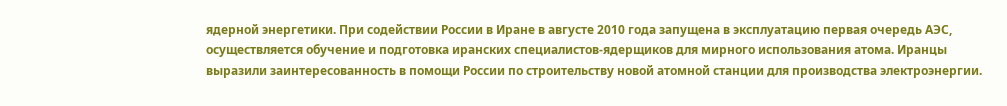ядерной энергетики. При содействии России в Иране в августе 2010 года запущена в эксплуатацию первая очередь АЭС, осуществляется обучение и подготовка иранских специалистов-ядерщиков для мирного использования атома. Иранцы выразили заинтересованность в помощи России по строительству новой атомной станции для производства электроэнергии.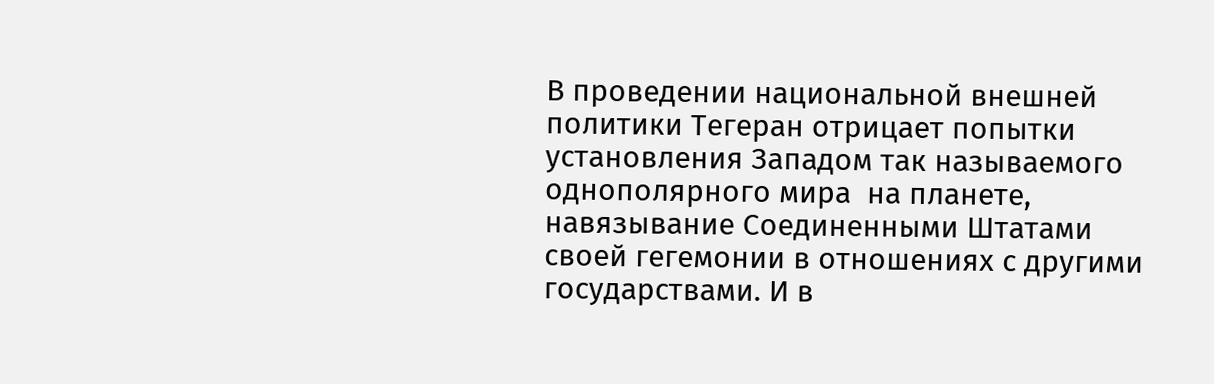В проведении национальной внешней политики Тегеран отрицает попытки установления Западом так называемого однополярного мира  на планете, навязывание Соединенными Штатами своей гегемонии в отношениях с другими государствами. И в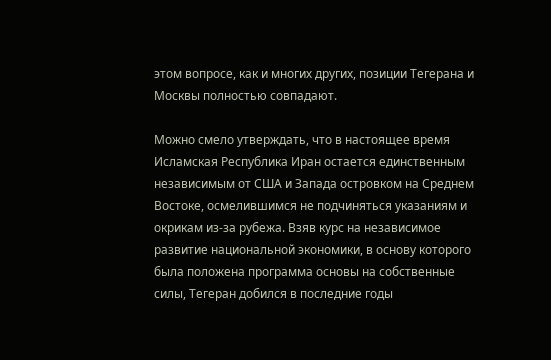этом вопросе, как и многих других, позиции Тегерана и Москвы полностью совпадают.

Можно смело утверждать, что в настоящее время Исламская Республика Иран остается единственным независимым от США и Запада островком на Среднем Востоке, осмелившимся не подчиняться указаниям и окрикам из-за рубежа. Взяв курс на независимое развитие национальной экономики, в основу которого была положена программа основы на собственные силы, Тегеран добился в последние годы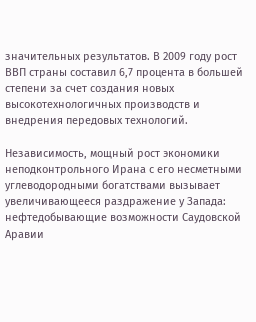значительных результатов. В 2009 году рост ВВП страны составил 6,7 процента в большей степени за счет создания новых высокотехнологичных производств и внедрения передовых технологий.

Независимость, мощный рост экономики неподконтрольного Ирана с его несметными углеводородными богатствами вызывает увеличивающееся раздражение у Запада: нефтедобывающие возможности Саудовской Аравии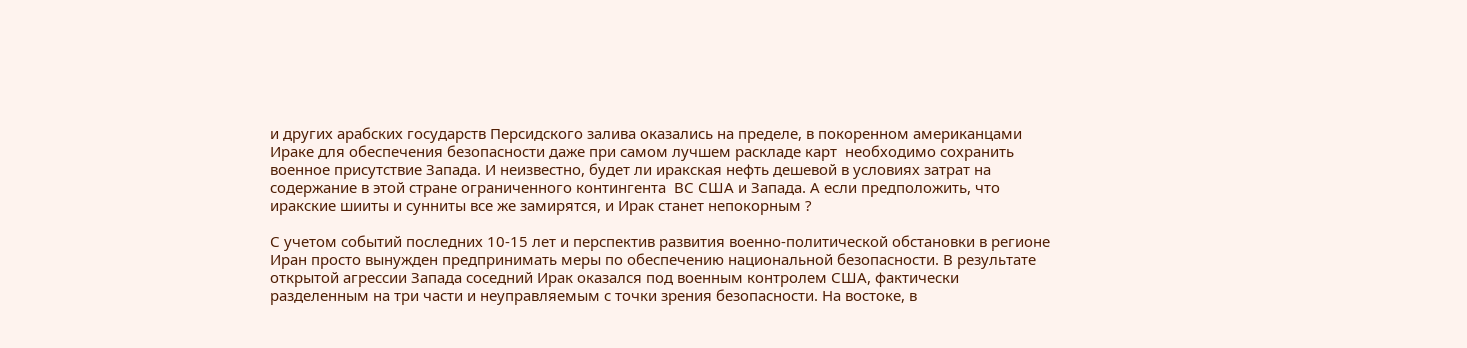и других арабских государств Персидского залива оказались на пределе, в покоренном американцами Ираке для обеспечения безопасности даже при самом лучшем раскладе карт  необходимо сохранить военное присутствие Запада. И неизвестно, будет ли иракская нефть дешевой в условиях затрат на содержание в этой стране ограниченного контингента  ВС США и Запада. А если предположить, что иракские шииты и сунниты все же замирятся, и Ирак станет непокорным ?

С учетом событий последних 10-15 лет и перспектив развития военно-политической обстановки в регионе Иран просто вынужден предпринимать меры по обеспечению национальной безопасности. В результате открытой агрессии Запада соседний Ирак оказался под военным контролем США, фактически разделенным на три части и неуправляемым с точки зрения безопасности. На востоке, в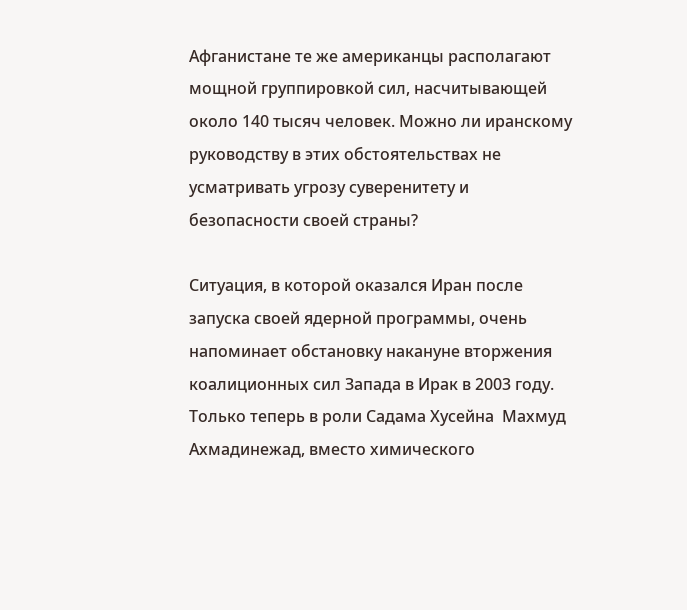Афганистане те же американцы располагают мощной группировкой сил, насчитывающей около 140 тысяч человек. Можно ли иранскому руководству в этих обстоятельствах не усматривать угрозу суверенитету и безопасности своей страны?

Ситуация, в которой оказался Иран после запуска своей ядерной программы, очень напоминает обстановку накануне вторжения коалиционных сил Запада в Ирак в 2003 году. Только теперь в роли Садама Хусейна  Махмуд Ахмадинежад, вместо химического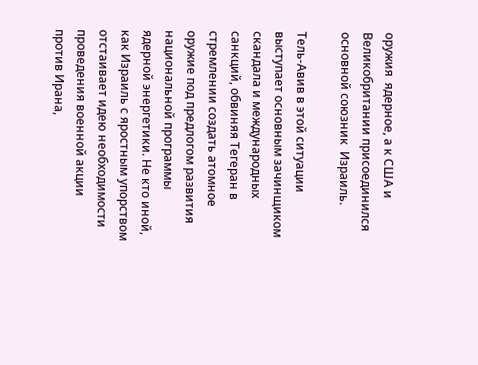оружия  ядерное, а к США и Великобритании присоединился основной союзник  Израиль.

Тель-Авив в этой ситуации выступает основным зачинщиком  скандала и международных санкций, обвиняя Тегеран в стремлении создать атомное оружие под предлогом развития национальной программы ядерной энергетики. Не кто иной, как Израиль с яростным упорством отстаивает идею необходимости проведения военной акции против Ирана,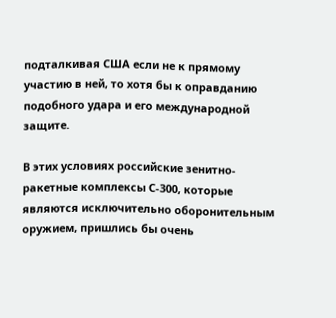подталкивая США если не к прямому участию в ней, то хотя бы к оправданию подобного удара и его международной защите.

В этих условиях российские зенитно-ракетные комплексы С-300, которые являются исключительно оборонительным оружием, пришлись бы очень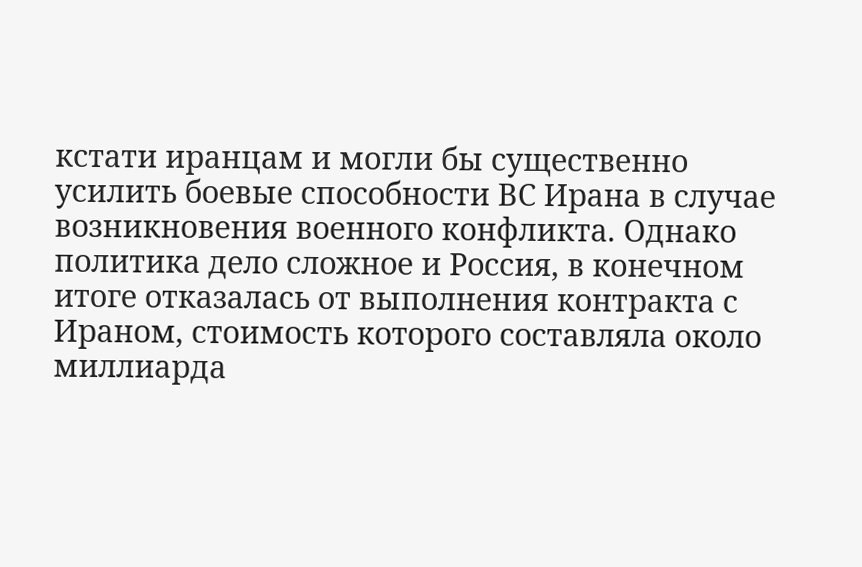кстати иранцам и могли бы существенно усилить боевые способности ВС Ирана в случае возникновения военного конфликта. Однако  политика дело сложное и Россия, в конечном итоге отказалась от выполнения контракта с Ираном, стоимость которого составляла около миллиарда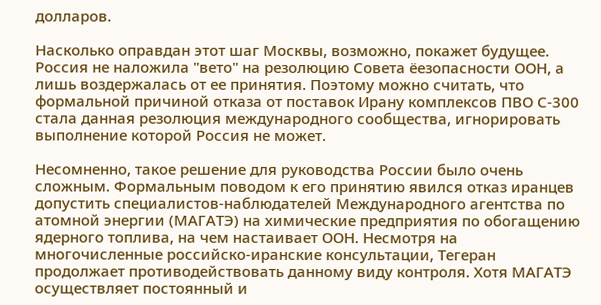долларов.

Насколько оправдан этот шаг Москвы, возможно, покажет будущее. Россия не наложила "вето" на резолюцию Совета ёезопасности ООН, а лишь воздержалась от ее принятия. Поэтому можно считать, что формальной причиной отказа от поставок Ирану комплексов ПВО С-300 стала данная резолюция международного сообщества, игнорировать выполнение которой Россия не может.

Несомненно, такое решение для руководства России было очень сложным. Формальным поводом к его принятию явился отказ иранцев допустить специалистов-наблюдателей Международного агентства по атомной энергии (МАГАТЭ) на химические предприятия по обогащению ядерного топлива, на чем настаивает ООН. Несмотря на многочисленные российско-иранские консультации, Тегеран продолжает противодействовать данному виду контроля. Хотя МАГАТЭ осуществляет постоянный и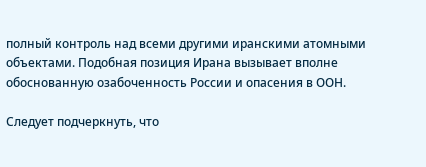полный контроль над всеми другими иранскими атомными объектами. Подобная позиция Ирана вызывает вполне обоснованную озабоченность России и опасения в ООН.

Следует подчеркнуть, что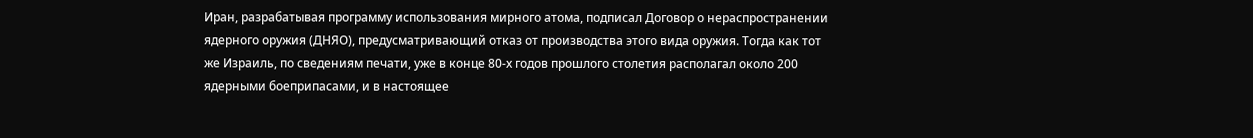Иран, разрабатывая программу использования мирного атома, подписал Договор о нераспространении ядерного оружия (ДНЯО), предусматривающий отказ от производства этого вида оружия. Тогда как тот же Израиль, по сведениям печати, уже в конце 80-х годов прошлого столетия располагал около 200 ядерными боеприпасами, и в настоящее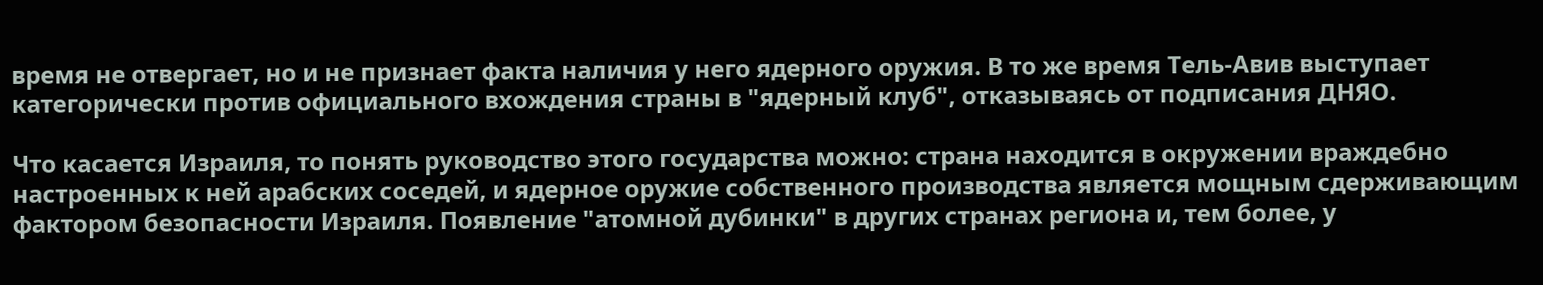время не отвергает, но и не признает факта наличия у него ядерного оружия. В то же время Тель-Авив выступает категорически против официального вхождения страны в "ядерный клуб", отказываясь от подписания ДНЯО.

Что касается Израиля, то понять руководство этого государства можно: страна находится в окружении враждебно настроенных к ней арабских соседей, и ядерное оружие собственного производства является мощным сдерживающим фактором безопасности Израиля. Появление "атомной дубинки" в других странах региона и, тем более, у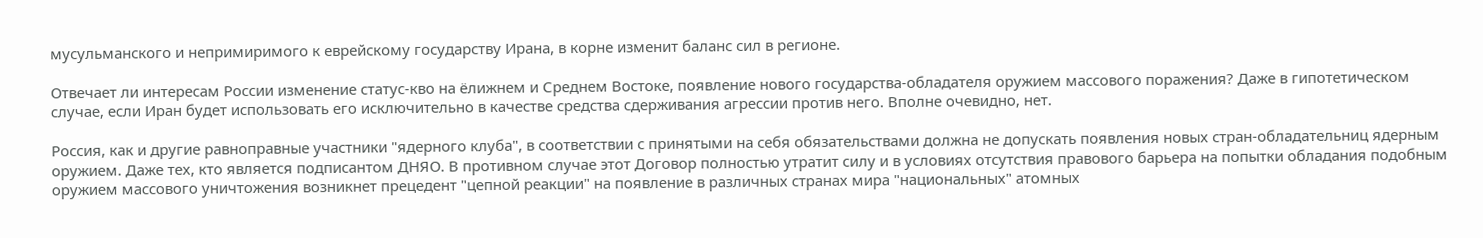мусульманского и непримиримого к еврейскому государству Ирана, в корне изменит баланс сил в регионе.

Отвечает ли интересам России изменение статус-кво на ёлижнем и Среднем Востоке, появление нового государства-обладателя оружием массового поражения? Даже в гипотетическом случае, если Иран будет использовать его исключительно в качестве средства сдерживания агрессии против него. Вполне очевидно, нет.

Россия, как и другие равноправные участники "ядерного клуба", в соответствии с принятыми на себя обязательствами должна не допускать появления новых стран-обладательниц ядерным оружием. Даже тех, кто является подписантом ДНЯО. В противном случае этот Договор полностью утратит силу и в условиях отсутствия правового барьера на попытки обладания подобным оружием массового уничтожения возникнет прецедент "цепной реакции" на появление в различных странах мира "национальных" атомных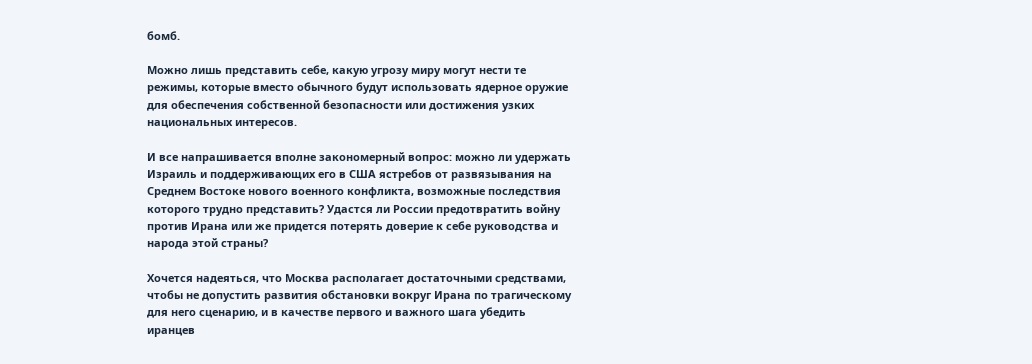бомб.

Можно лишь представить себе, какую угрозу миру могут нести те режимы, которые вместо обычного будут использовать ядерное оружие для обеспечения собственной безопасности или достижения узких национальных интересов.

И все напрашивается вполне закономерный вопрос: можно ли удержать Израиль и поддерживающих его в США ястребов от развязывания на Среднем Востоке нового военного конфликта, возможные последствия которого трудно представить? Удастся ли России предотвратить войну против Ирана или же придется потерять доверие к себе руководства и народа этой страны?

Хочется надеяться, что Москва располагает достаточными средствами, чтобы не допустить развития обстановки вокруг Ирана по трагическому для него сценарию, и в качестве первого и важного шага убедить иранцев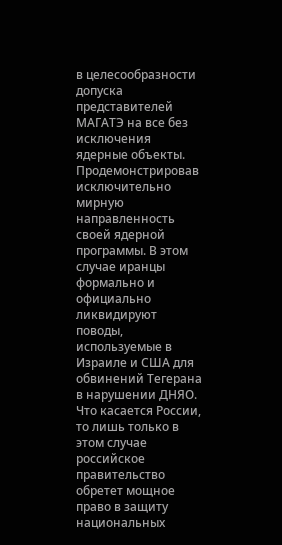в целесообразности допуска представителей МАГАТЭ на все без исключения ядерные объекты. Продемонстрировав исключительно мирную направленность своей ядерной программы. В этом случае иранцы формально и официально ликвидируют поводы, используемые в Израиле и США для обвинений Тегерана в нарушении ДНЯО. Что касается России, то лишь только в этом случае российское правительство обретет мощное право в защиту национальных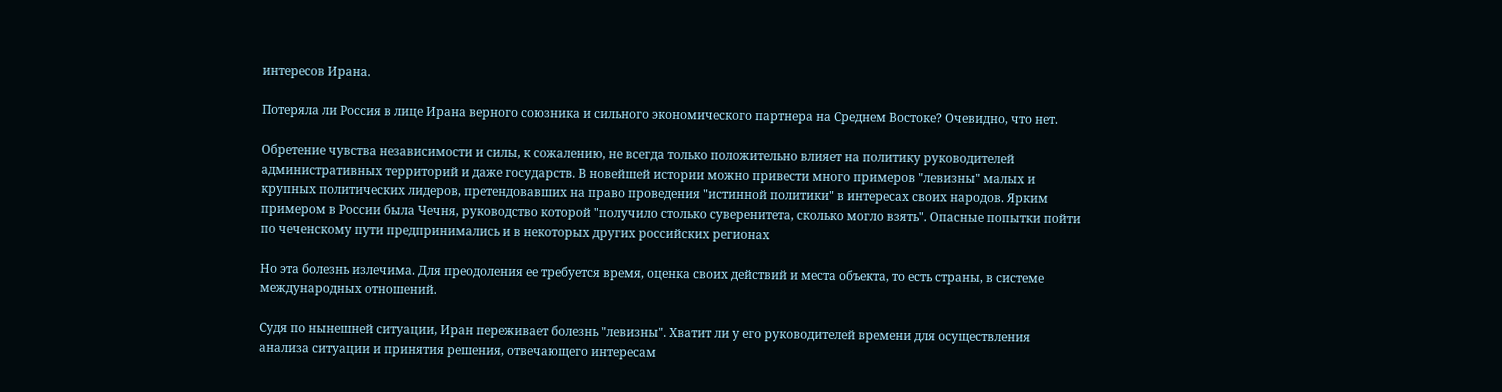интересов Ирана.

Потеряла ли Россия в лице Ирана верного союзника и сильного экономического партнера на Среднем Востоке? Очевидно, что нет.

Обретение чувства независимости и силы, к сожалению, не всегда только положительно влияет на политику руководителей административных территорий и даже государств. В новейшей истории можно привести много примеров "левизны" малых и крупных политических лидеров, претендовавших на право проведения "истинной политики" в интересах своих народов. Ярким примером в России была Чечня, руководство которой "получило столько суверенитета, сколько могло взять". Опасные попытки пойти по чеченскому пути предпринимались и в некоторых других российских регионах

Но эта болезнь излечима. Для преодоления ее требуется время, оценка своих действий и места объекта, то есть страны, в системе международных отношений.

Судя по нынешней ситуации, Иран переживает болезнь "левизны". Хватит ли у его руководителей времени для осуществления анализа ситуации и принятия решения, отвечающего интересам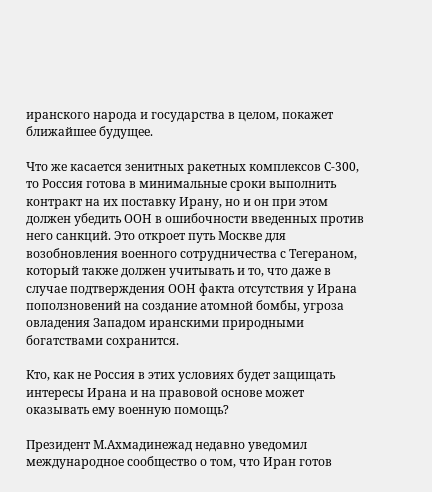иранского народа и государства в целом, покажет ближайшее будущее.

Что же касается зенитных ракетных комплексов С-300, то Россия готова в минимальные сроки выполнить контракт на их поставку Ирану, но и он при этом должен убедить ООН в ошибочности введенных против него санкций. Это откроет путь Москве для возобновления военного сотрудничества с Тегераном, который также должен учитывать и то, что даже в случае подтверждения ООН факта отсутствия у Ирана поползновений на создание атомной бомбы, угроза овладения Западом иранскими природными богатствами сохранится.

Кто, как не Россия в этих условиях будет защищать интересы Ирана и на правовой основе может оказывать ему военную помощь?

Президент М.Ахмадинежад недавно уведомил международное сообщество о том, что Иран готов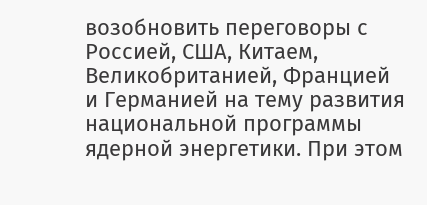возобновить переговоры с Россией, США, Китаем, Великобританией, Францией и Германией на тему развития национальной программы ядерной энергетики. При этом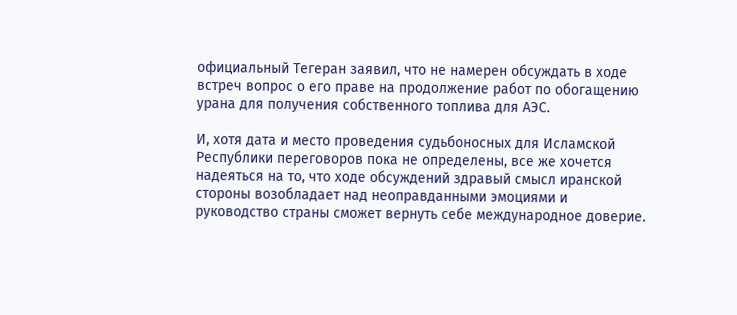официальный Тегеран заявил, что не намерен обсуждать в ходе встреч вопрос о его праве на продолжение работ по обогащению урана для получения собственного топлива для АЭС.

И, хотя дата и место проведения судьбоносных для Исламской Республики переговоров пока не определены, все же хочется надеяться на то, что ходе обсуждений здравый смысл иранской стороны возобладает над неоправданными эмоциями и руководство страны сможет вернуть себе международное доверие.